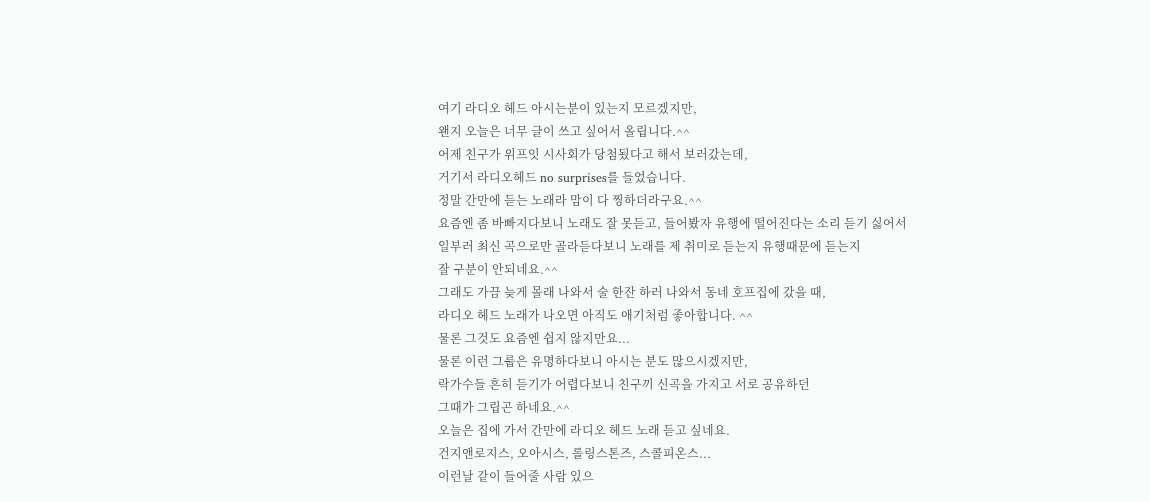여기 라디오 헤드 아시는분이 있는지 모르겠지만,
왠지 오늘은 너무 글이 쓰고 싶어서 올립니다.^^
어제 친구가 위프잇 시사회가 당첨됬다고 해서 보러갔는데,
거기서 라디오헤드 no surprises를 들었습니다.
정말 간만에 듣는 노래라 맘이 다 찡하더라구요.^^
요즘엔 좀 바빠지다보니 노래도 잘 못듣고, 들어봤자 유행에 떨어진다는 소리 듣기 싫어서
일부러 최신 곡으로만 골라듣다보니 노래를 제 취미로 듣는지 유행때문에 듣는지
잘 구분이 안되네요.^^
그래도 가끔 늦게 몰래 나와서 술 한잔 하러 나와서 동네 호프집에 갔을 때,
라디오 헤드 노래가 나오면 아직도 애기처럼 좋아합니다. ^^
물론 그것도 요즘엔 쉽지 않지만요...
물론 이런 그룹은 유명하다보니 아시는 분도 많으시겠지만,
락가수들 흔히 듣기가 어렵다보니 친구끼 신곡을 가지고 서로 공유하던
그때가 그립곤 하네요.^^
오늘은 집에 가서 간만에 라디오 헤드 노래 듣고 싶네요.
건지앤로지스, 오아시스, 롤링스톤즈, 스콜피온스...
이런날 같이 들어줄 사람 있으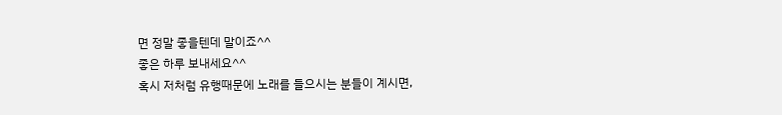면 정말 좋을텐데 말이죠^^
좋은 하루 보내세요^^
혹시 저처럼 유행때문에 노래를 들으시는 분들이 계시면,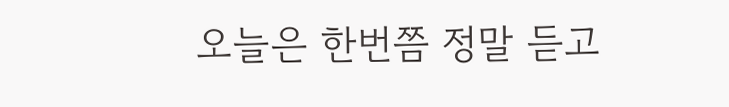오늘은 한번쯤 정말 듣고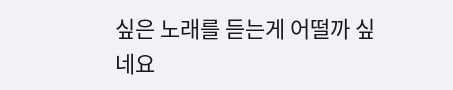싶은 노래를 듣는게 어떨까 싶네요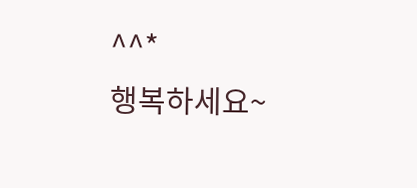^^*
행복하세요~